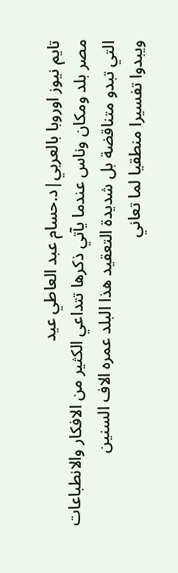تايم نيوز اوروبا بالعربي|د.حسام عبد العاطي عيد
مصر بلد ومكان وناس عندما يآتي ذكرها تتداعي الكثير من الافكار والانطباعات التي تبدو متناقضة بل شديدة التعقيد هذا البلد عمره الاف السنين
ويبدوا تفسيرا منطقيا لما تعاني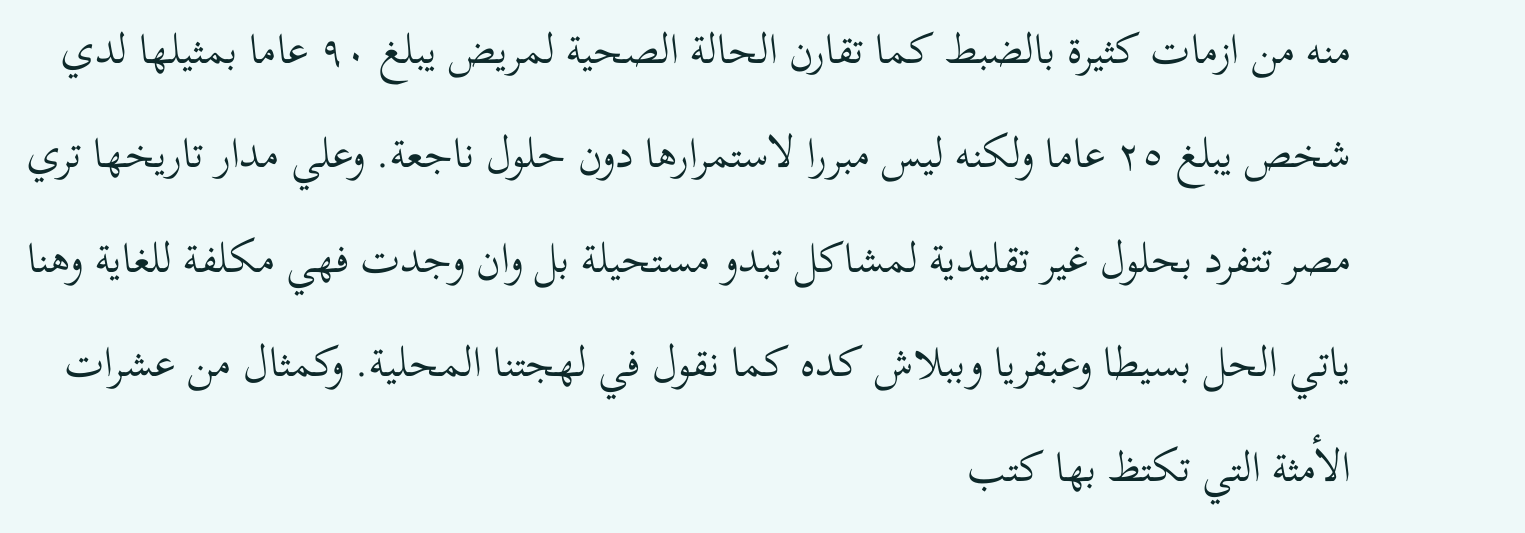منه من ازمات كثيرة بالضبط كما تقارن الحالة الصحية لمريض يبلغ ٩٠ عاما بمثيلها لدي شخص يبلغ ٢٥ عاما ولكنه ليس مبررا لاستمرارها دون حلول ناجعة. وعلي مدار تاريخها تري مصر تتفرد بحلول غير تقليدية لمشاكل تبدو مستحيلة بل وان وجدت فهي مكلفة للغاية وهنا ياتي الحل بسيطا وعبقريا وببلاش كده كما نقول في لهجتنا المحلية. وكمثال من عشرات الأمثة التي تكتظ بها كتب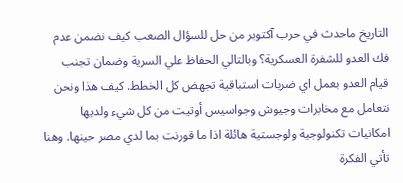التاريخ ماحدث في حرب آكتوبر من حل للسؤال الصعب كيف نضمن عدم فك العدو للشفرة العسكرية؟ وبالتالي الحفاظ علي السرية وضمان تجنب قيام العدو بعمل اي ضربات استباقية تجهض كل الخطط. كيف هذا ونحن نتعامل مع مخابرات وجيوش وجواسيس أوتيت من كل شيء ولديها امكانيات تكنولوجية ولوجستية هائلة اذا ما قورنت بما لدي مصر حينها. وهنا تأتي الفكرة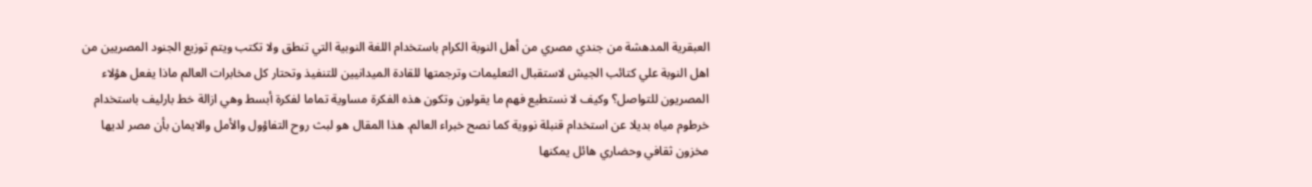العبقرية المدهشة من جندي مصري من أهل النوبة الكرام باستخدام اللغة النوبية التي تنطق ولا تكتب ويتم توزيع الجنود المصريين من اهل النوبة علي كتائب الجيش لاستقبال التعليمات وترجمتها للقادة الميدانيين للتنفيذ وتحتار كل مخابرات العالم ماذا يفعل هؤلاء المصريون للتواصل؟ وكيف لا نستطيع فهم ما يقولون وتكون هذه الفكرة مساوية تماما لفكرة أبسط وهي ازالة خط بارليف باستخدام خرطوم مياه بديلا عن استخدام قنبلة نووية كما نصح خبراء العالم. هذا المقال هو لبث روح التفاؤول والأمل والايمان بأن مصر لديها مخزون ثقافي وحضاري هائل يمكنها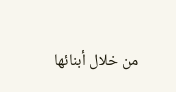من خلال أبنائها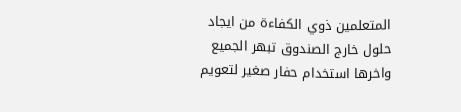المتعلمين ذوي الكفاءة من ايجاد حلول خارج الصندوق تبهر الجميع واخرها استخدام حفار صغير لتعويم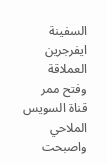السفينة ايفرجرين العملاقة وفتح ممر قناة السويس الملاحي واصبحت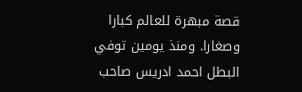قصة مبهرة للعالم كبارا وصغارا. ومنذ يومين توفي البطل احمد ادريس صاحب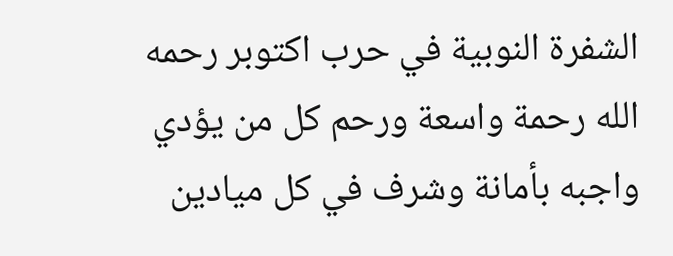الشفرة النوبية في حرب اكتوبر رحمه الله رحمة واسعة ورحم كل من يؤدي واجبه بأمانة وشرف في كل ميادين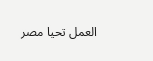العمل تحيا مصر